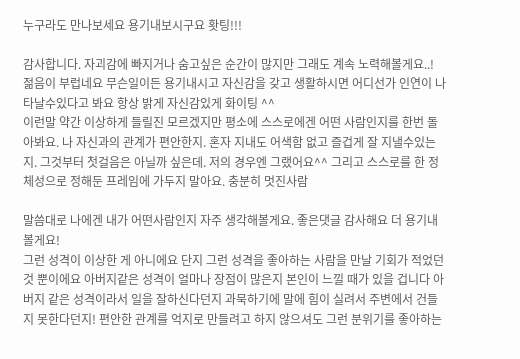누구라도 만나보세요 용기내보시구요 홧팅!!!

감사합니다. 자괴감에 빠지거나 숨고싶은 순간이 많지만 그래도 계속 노력해볼게요..!
젊음이 부럽네요 무슨일이든 용기내시고 자신감을 갖고 생활하시면 어디선가 인연이 나타날수있다고 봐요 항상 밝게 자신감있게 화이팅 ^^
이런말 약간 이상하게 들릴진 모르겠지만 평소에 스스로에겐 어떤 사람인지를 한번 돌아봐요. 나 자신과의 관계가 편안한지. 혼자 지내도 어색함 없고 즐겁게 잘 지낼수있는지. 그것부터 첫걸음은 아닐까 싶은데. 저의 경우엔 그랬어요^^ 그리고 스스로를 한 정체성으로 정해둔 프레임에 가두지 말아요. 충분히 멋진사람

말씀대로 나에겐 내가 어떤사람인지 자주 생각해볼게요. 좋은댓글 감사해요 더 용기내볼게요!
그런 성격이 이상한 게 아니에요 단지 그런 성격을 좋아하는 사람을 만날 기회가 적었던 것 뿐이에요 아버지같은 성격이 얼마나 장점이 많은지 본인이 느낄 때가 있을 겁니다 아버지 같은 성격이라서 일을 잘하신다던지 과묵하기에 말에 힘이 실려서 주변에서 건들지 못한다던지! 편안한 관계를 억지로 만들려고 하지 않으셔도 그런 분위기를 좋아하는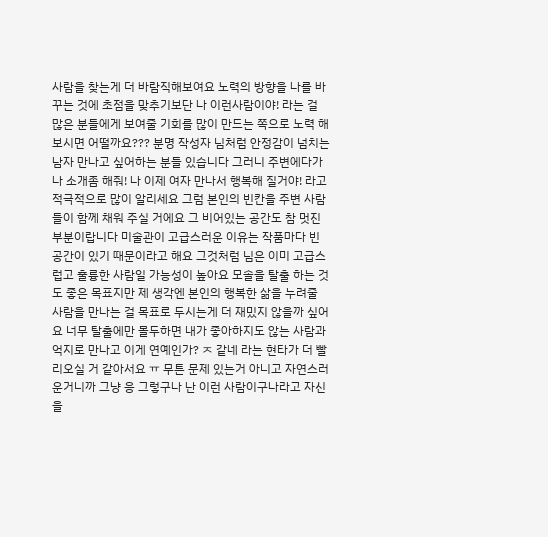사람을 찾는게 더 바람직해보여요 노력의 방향을 나를 바꾸는 것에 초점을 맞추기보단 나 이런사람이야! 라는 걸 많은 분들에게 보여줄 기회를 많이 만드는 쪽으로 노력 해보시면 어떨까요??? 분명 작성자 님처럼 안정감이 넘치는 남자 만나고 싶어하는 분들 있습니다 그러니 주변에다가 나 소개좀 해줘! 나 이제 여자 만나서 행복해 질거야! 라고 적극적으로 많이 알리세요 그럼 본인의 빈칸을 주변 사람들이 함께 채워 주실 거에요 그 비어있는 공간도 참 멋진 부분이랍니다 미술관이 고급스러운 이유는 작품마다 빈 공간이 있기 때문이라고 해요 그것처럼 님은 이미 고급스럽고 훌륭한 사람일 가능성이 높아요 모솔을 탈출 하는 것도 좋은 목표지만 제 생각엔 본인의 행복한 삶을 누려줄 사람을 만나는 걸 목표로 두시는게 더 재밌지 않을까 싶어요 너무 탈출에만 몰두하면 내가 좋아하지도 않는 사람과 억지로 만나고 이게 연예인가? ㅈ 같네 라는 현타가 더 빨리오실 거 같아서요 ㅠ 무튼 문제 있는거 아니고 자연스러운거니까 그냥 응 그렇구나 난 이런 사람이구나라고 자신을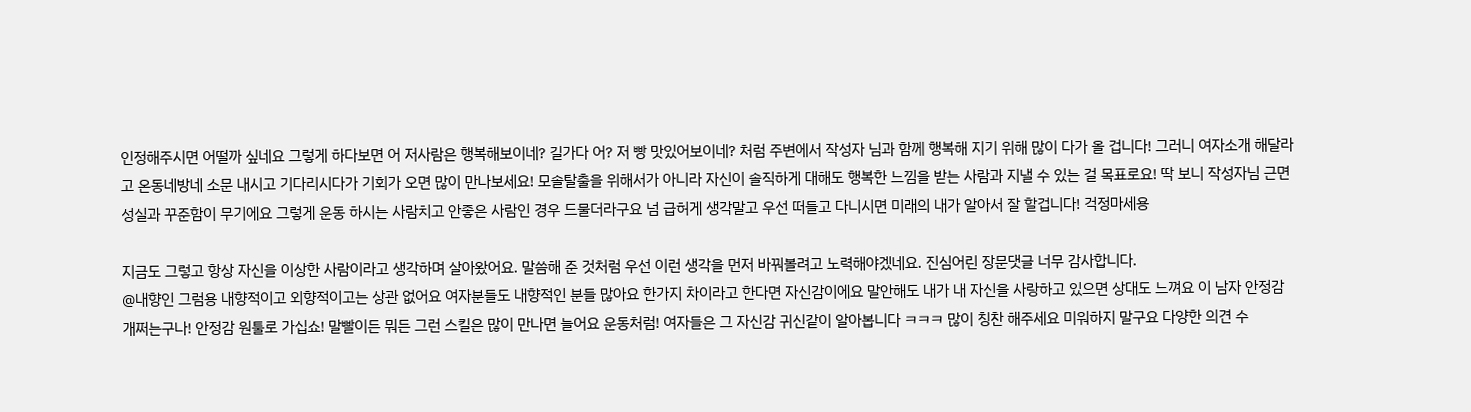인정해주시면 어떨까 싶네요 그렇게 하다보면 어 저사람은 행복해보이네? 길가다 어? 저 빵 맛있어보이네? 처럼 주변에서 작성자 님과 함께 행복해 지기 위해 많이 다가 올 겁니다! 그러니 여자소개 해달라고 온동네방네 소문 내시고 기다리시다가 기회가 오면 많이 만나보세요! 모솔탈출을 위해서가 아니라 자신이 솔직하게 대해도 행복한 느낌을 받는 사람과 지낼 수 있는 걸 목표로요! 딱 보니 작성자님 근면성실과 꾸준함이 무기에요 그렇게 운동 하시는 사람치고 안좋은 사람인 경우 드물더라구요 넘 급허게 생각말고 우선 떠들고 다니시면 미래의 내가 알아서 잘 할겁니다! 걱정마세용

지금도 그렇고 항상 자신을 이상한 사람이라고 생각하며 살아왔어요. 말씀해 준 것처럼 우선 이런 생각을 먼저 바꿔볼려고 노력해야겠네요. 진심어린 장문댓글 너무 감사합니다.
@내향인 그럼용 내향적이고 외향적이고는 상관 없어요 여자분들도 내향적인 분들 많아요 한가지 차이라고 한다면 자신감이에요 말안해도 내가 내 자신을 사랑하고 있으면 상대도 느껴요 이 남자 안정감 개쩌는구나! 안정감 원툴로 가십쇼! 말빨이든 뭐든 그런 스킬은 많이 만나면 늘어요 운동처럼! 여자들은 그 자신감 귀신같이 알아봅니다 ㅋㅋㅋ 많이 칭찬 해주세요 미워하지 말구요 다양한 의견 수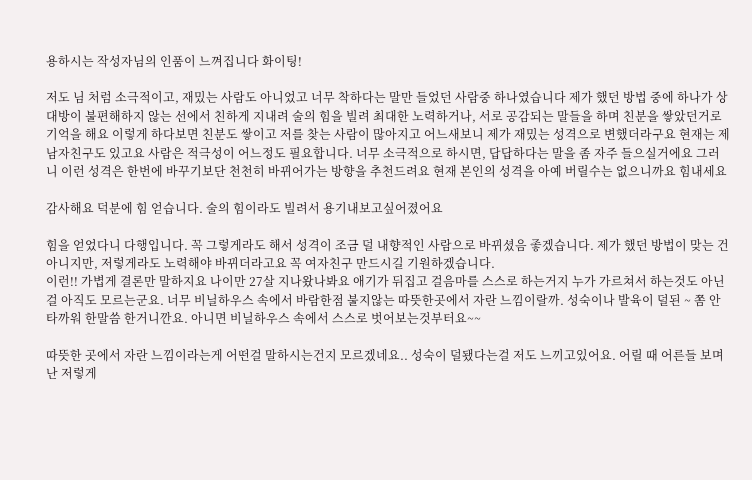용하시는 작성자님의 인품이 느껴집니다 화이팅!

저도 님 처럼 소극적이고, 재밌는 사람도 아니었고 너무 착하다는 말만 들었던 사람중 하나였습니다 제가 했던 방법 중에 하나가 상대방이 불편해하지 않는 선에서 친하게 지내려 술의 힘을 빌려 최대한 노력하거나, 서로 공감되는 말들을 하며 친분을 쌓았던거로 기억을 해요 이렇게 하다보면 친분도 쌓이고 저를 찾는 사람이 많아지고 어느새보니 제가 재밌는 성격으로 변했더라구요 현재는 제 남자친구도 있고요 사람은 적극성이 어느정도 필요합니다. 너무 소극적으로 하시면, 답답하다는 말을 좀 자주 들으실거에요 그러니 이런 성격은 한번에 바꾸기보단 천천히 바뀌어가는 방향을 추천드려요 현재 본인의 성격을 아예 버릴수는 없으니까요 힘내세요

감사해요 덕분에 힘 얻습니다. 술의 힘이라도 빌려서 용기내보고싶어졌어요

힘을 얻었다니 다행입니다. 꼭 그렇게라도 해서 성격이 조금 덜 내향적인 사람으로 바뀌셨음 좋겠습니다. 제가 했던 방법이 맞는 건 아니지만, 저렇게라도 노력해야 바뀌더라고요 꼭 여자친구 만드시길 기원하겠습니다.
이런!! 가볍게 결론만 말하지요 나이만 27살 지나왔나봐요 애기가 뒤집고 걸음마를 스스로 하는거지 누가 가르쳐서 하는것도 아닌걸 아직도 모르는군요. 너무 비닐하우스 속에서 바람한점 불지않는 따뜻한곳에서 자란 느낌이랄까. 성숙이나 발육이 덜된 ~ 쫌 안타까워 한말씀 한거니깐요. 아니면 비닐하우스 속에서 스스로 벗어보는것부터요~~

따뜻한 곳에서 자란 느낌이라는게 어떤걸 말하시는건지 모르겠네요.. 성숙이 덜됐다는걸 저도 느끼고있어요. 어릴 때 어른들 보며 난 저렇게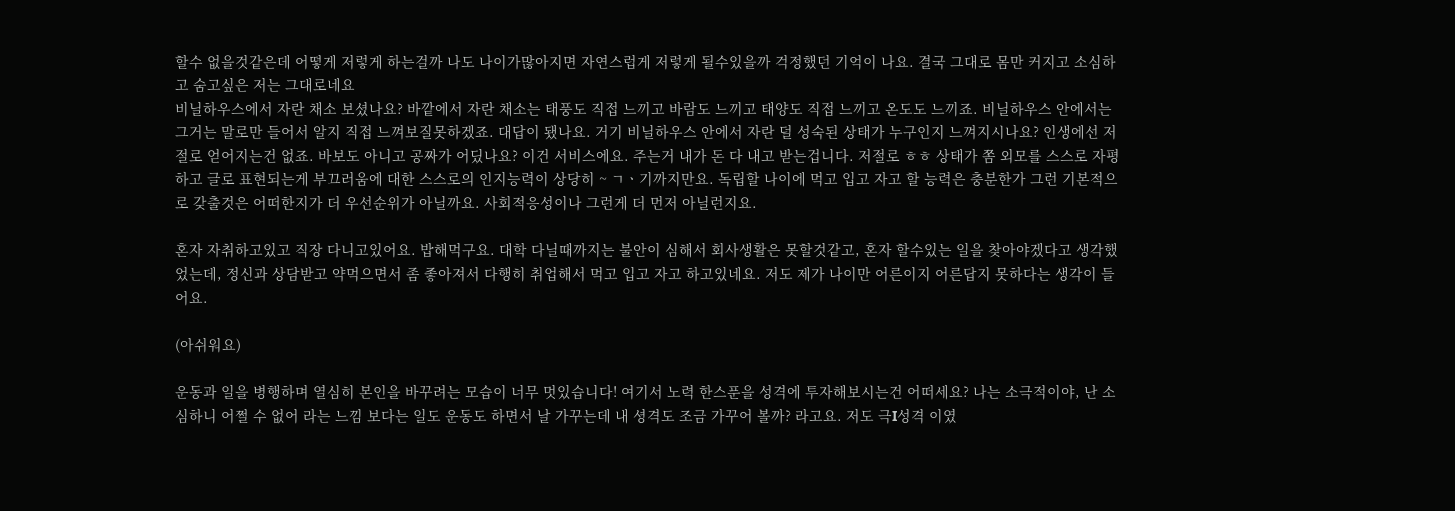할수 없을것같은데 어떻게 저렇게 하는걸까 나도 나이가많아지면 자연스럽게 저렇게 될수있을까 걱정했던 기억이 나요. 결국 그대로 몸만 커지고 소심하고 숨고싶은 저는 그대로네요
비닐하우스에서 자란 채소 보셨나요? 바깥에서 자란 채소는 태풍도 직접 느끼고 바람도 느끼고 태양도 직접 느끼고 온도도 느끼죠. 비닐하우스 안에서는 그거는 말로만 들어서 알지 직접 느껴보질못하겠죠. 대답이 됐나요. 거기 비닐하우스 안에서 자란 덜 성숙된 상태가 누구인지 느껴지시나요? 인생에선 저절로 얻어지는건 없죠. 바보도 아니고 공짜가 어딨나요? 이건 서비스에요. 주는거 내가 돈 다 내고 받는겁니다. 저절로 ㅎㅎ 상태가 쫌 외모를 스스로 자평하고 글로 표현되는게 부끄러움에 대한 스스로의 인지능력이 상당히 ~ ㄱㆍ기까지만요. 독립할 나이에 먹고 입고 자고 할 능력은 충분한가 그런 기본적으로 갖출것은 어떠한지가 더 우선순위가 아닐까요. 사회적응성이나 그런게 더 먼저 아닐런지요.

혼자 자취하고있고 직장 다니고있어요. 밥해먹구요. 대학 다닐때까지는 불안이 심해서 회사생활은 못할것같고, 혼자 할수있는 일을 찾아야겠다고 생각했었는데, 정신과 상담받고 약먹으면서 좀 좋아져서 다행히 취업해서 먹고 입고 자고 하고있네요. 저도 제가 나이만 어른이지 어른답지 못하다는 생각이 들어요.

(아쉬워요)

운동과 일을 병행하며 열심히 본인을 바꾸려는 모습이 너무 멋있습니다! 여기서 노력 한스푼을 성격에 투자해보시는건 어떠세요? 나는 소극적이야, 난 소심하니 어쩔 수 없어 라는 느낌 보다는 일도 운동도 하면서 날 가꾸는데 내 셩격도 조금 가꾸어 볼까? 라고요. 저도 극I성격 이였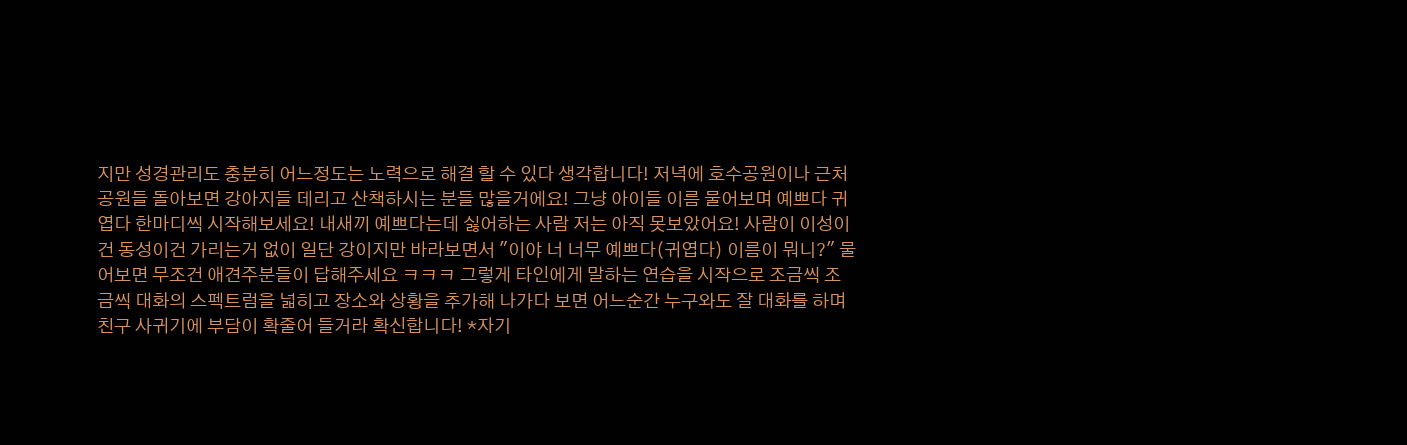지만 성경관리도 충분히 어느정도는 노력으로 해결 할 수 있다 생각합니다! 저녁에 호수공원이나 근처공원들 돌아보면 강아지들 데리고 산책하시는 분들 많을거에요! 그냥 아이들 이름 물어보며 예쁘다 귀엽다 한마디씩 시작해보세요! 내새끼 예쁘다는데 싫어하는 사람 저는 아직 못보았어요! 사람이 이성이건 동성이건 가리는거 없이 일단 강이지만 바라보면서 "이야 너 너무 예쁘다(귀엽다) 이름이 뭐니?" 물어보면 무조건 애견주분들이 답해주세요 ㅋㅋㅋ 그렇게 타인에게 말하는 연습을 시작으로 조금씩 조금씩 대화의 스펙트럼을 넓히고 장소와 상황을 추가해 나가다 보면 어느순간 누구와도 잘 대화를 하며 친구 사귀기에 부담이 확줄어 들거라 확신합니다! *자기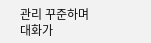관리 꾸준하며 대화가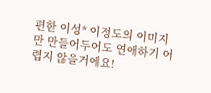편한 이성* 이정도의 이미지만 만들어두어도 연애하기 어렵지 않을거에요!